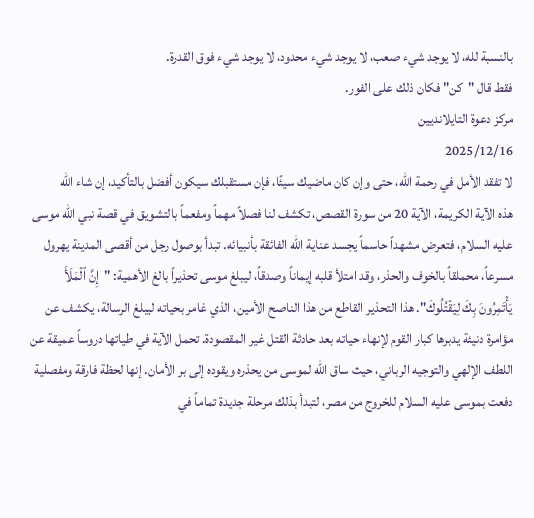بالنسبة لله، لا يوجد شيء صعب، لا يوجد شيء محدود، لا يوجد شيء فوق القدرة.
فقط قال "كن" فكان ذلك على الفور.
مركز دعوة التايلانديين
2025/12/16
لا تفقد الأمل في رحمة الله، حتى وإن كان ماضيك سيئًا، فإن مستقبلك سيكون أفضل بالتأكيد، إن شاء الله
هذه الآية الكريمة، الآية 20 من سورة القصص، تكشف لنا فصلاً مهماً ومفعماً بالتشويق في قصة نبي الله موسى عليه السلام، فتعرض مشهداً حاسماً يجسد عناية الله الفائقة بأنبيائه. تبدأ بوصول رجل من أقصى المدينة يهرول مسرعاً، محملقاً بالخوف والحذر، وقد امتلأ قلبه إيماناً وصدقاً، ليبلغ موسى تحذيراً بالغ الأهمية: "إِنَّ ٱلۡمَلَأَ يَأۡتَمِرُونَ بِكَ لِيَقۡتُلُوكَ". هذا التحذير القاطع من هذا الناصح الأمين، الذي غامر بحياته ليبلغ الرسالة، يكشف عن مؤامرة دنيئة يدبرها كبار القوم لإنهاء حياته بعد حادثة القتل غير المقصودة. تحمل الآية في طياتها دروساً عميقة عن اللطف الإلهي والتوجيه الرباني، حيث ساق الله لموسى من يحذره ويقوده إلى بر الأمان. إنها لحظة فارقة ومفصلية دفعت بموسى عليه السلام للخروج من مصر، لتبدأ بذلك مرحلة جديدة تماماً في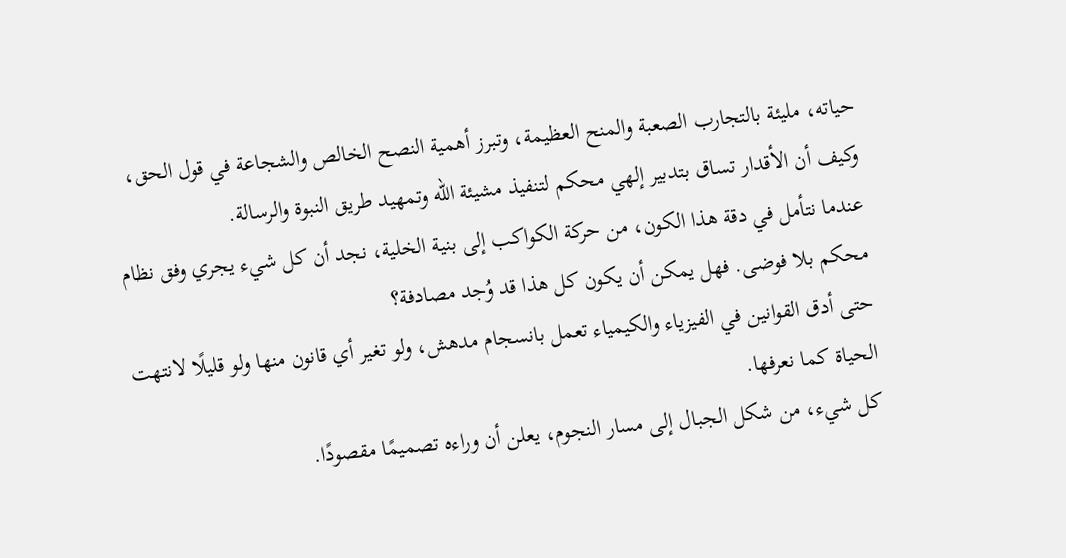حياته، مليئة بالتجارب الصعبة والمنح العظيمة، وتبرز أهمية النصح الخالص والشجاعة في قول الحق، وكيف أن الأقدار تساق بتدبير إلهي محكم لتنفيذ مشيئة الله وتمهيد طريق النبوة والرسالة.
عندما نتأمل في دقة هذا الكون، من حركة الكواكب إلى بنية الخلية، نجد أن كل شيء يجري وفق نظام محكم بلا فوضى. فهل يمكن أن يكون كل هذا قد وُجد مصادفة؟
حتى أدق القوانين في الفيزياء والكيمياء تعمل بانسجام مدهش، ولو تغير أي قانون منها ولو قليلًا لانتهت الحياة كما نعرفها.
كل شيء، من شكل الجبال إلى مسار النجوم، يعلن أن وراءه تصميمًا مقصودًا.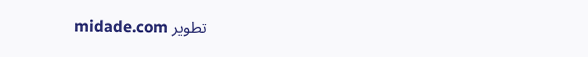تطوير midade.com